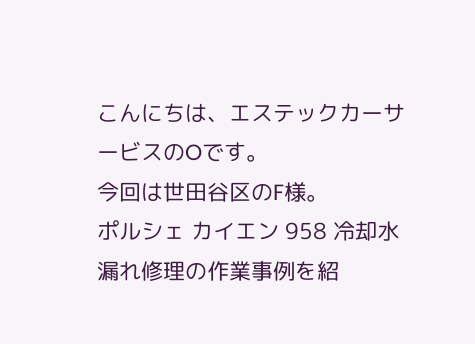こんにちは、エステックカーサービスのOです。
今回は世田谷区のF様。
ポルシェ カイエン 958 冷却水漏れ修理の作業事例を紹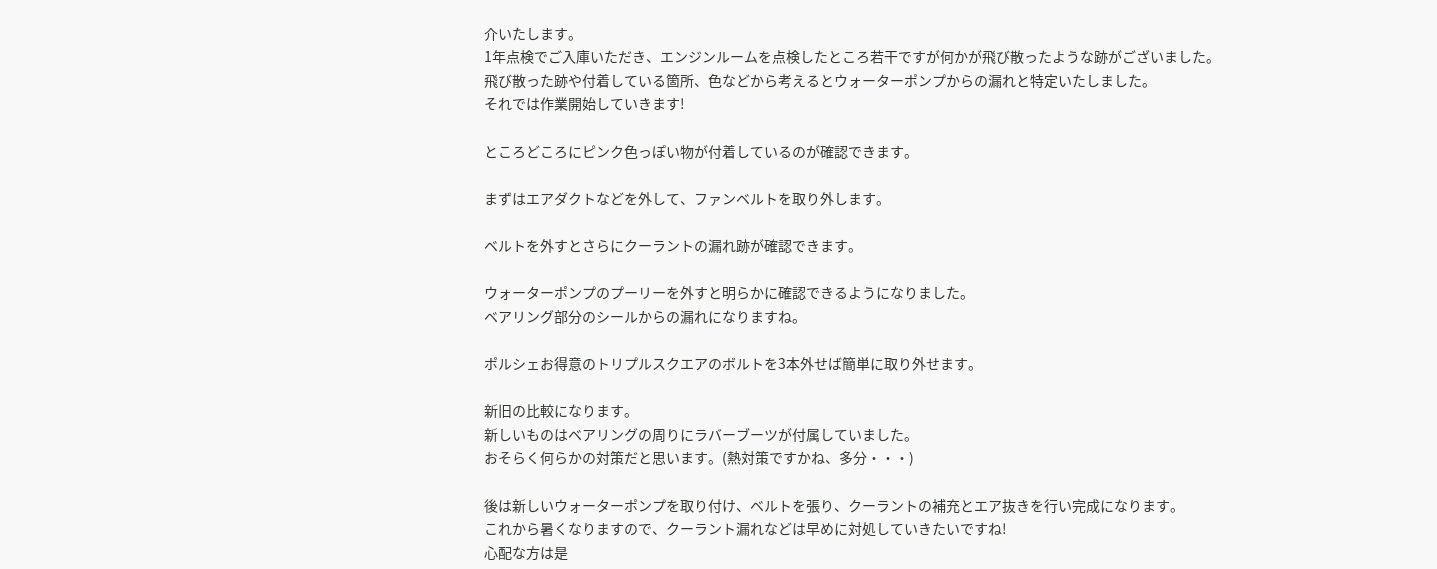介いたします。
1年点検でご入庫いただき、エンジンルームを点検したところ若干ですが何かが飛び散ったような跡がございました。
飛び散った跡や付着している箇所、色などから考えるとウォーターポンプからの漏れと特定いたしました。
それでは作業開始していきます!

ところどころにピンク色っぽい物が付着しているのが確認できます。

まずはエアダクトなどを外して、ファンベルトを取り外します。

ベルトを外すとさらにクーラントの漏れ跡が確認できます。

ウォーターポンプのプーリーを外すと明らかに確認できるようになりました。
ベアリング部分のシールからの漏れになりますね。

ポルシェお得意のトリプルスクエアのボルトを3本外せば簡単に取り外せます。

新旧の比較になります。
新しいものはベアリングの周りにラバーブーツが付属していました。
おそらく何らかの対策だと思います。(熱対策ですかね、多分・・・)

後は新しいウォーターポンプを取り付け、ベルトを張り、クーラントの補充とエア抜きを行い完成になります。
これから暑くなりますので、クーラント漏れなどは早めに対処していきたいですね!
心配な方は是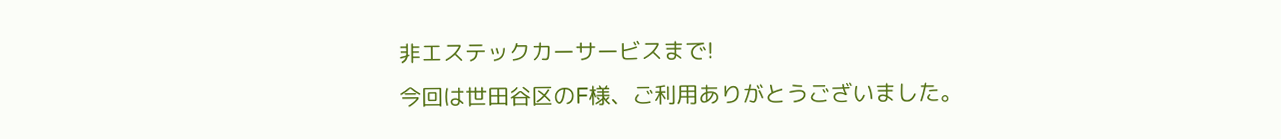非エステックカーサービスまで!
今回は世田谷区のF様、ご利用ありがとうございました。